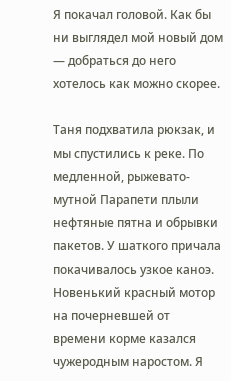Я покачал головой. Как бы ни выглядел мой новый дом — добраться до него хотелось как можно скорее.

Таня подхватила рюкзак, и мы спустились к реке. По медленной, рыжевато-мутной Парапети плыли нефтяные пятна и обрывки пакетов. У шаткого причала покачивалось узкое каноэ. Новенький красный мотор на почерневшей от времени корме казался чужеродным наростом. Я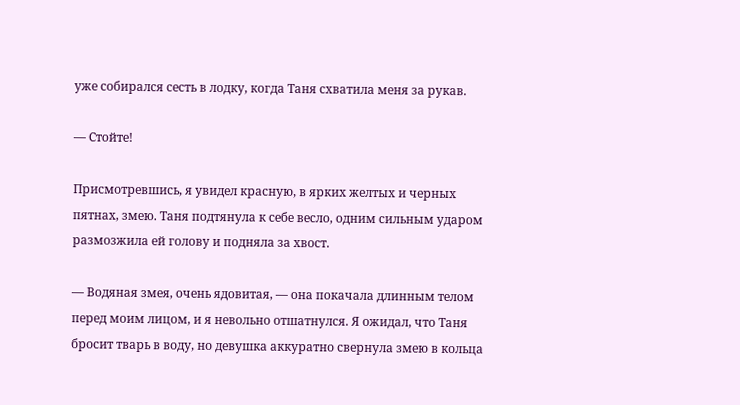уже собирался сесть в лодку, когда Таня схватила меня за рукав.

— Стойте!

Присмотревшись, я увидел красную, в ярких желтых и черных пятнах, змею. Таня подтянула к себе весло, одним сильным ударом размозжила ей голову и подняла за хвост.

— Водяная змея, очень ядовитая, — она покачала длинным телом перед моим лицом, и я невольно отшатнулся. Я ожидал, что Таня бросит тварь в воду, но девушка аккуратно свернула змею в кольца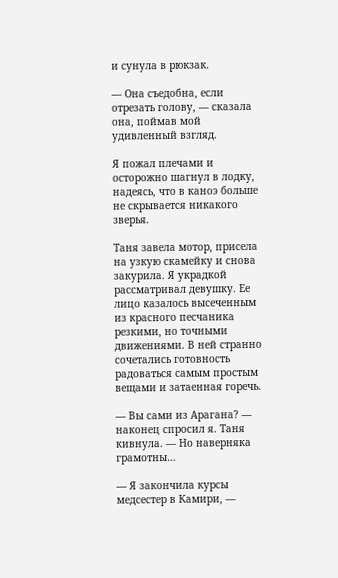и сунула в рюкзак.

— Она съедобна, если отрезать голову, — сказала она, поймав мой удивленный взгляд.

Я пожал плечами и осторожно шагнул в лодку, надеясь, что в каноэ больше не скрывается никакого зверья.

Таня завела мотор, присела на узкую скамейку и снова закурила. Я украдкой рассматривал девушку. Ее лицо казалось высеченным из красного песчаника резкими, но точными движениями. В ней странно сочетались готовность радоваться самым простым вещами и затаенная горечь.

— Вы сами из Арагана? — наконец спросил я. Таня кивнула. — Но наверняка грамотны…

— Я закончила курсы медсестер в Камири, —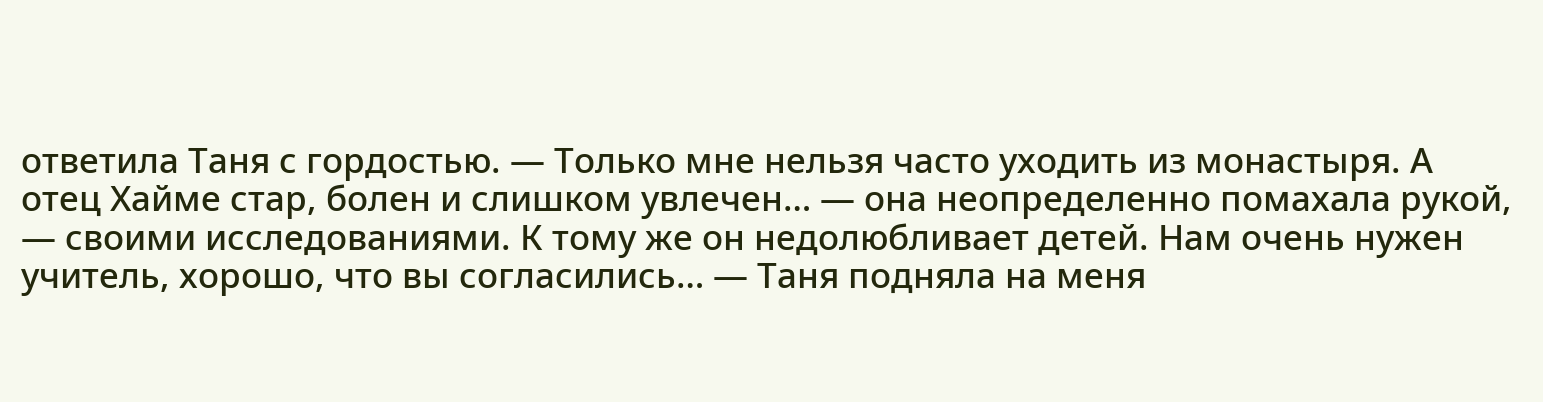ответила Таня с гордостью. — Только мне нельзя часто уходить из монастыря. А отец Хайме стар, болен и слишком увлечен… — она неопределенно помахала рукой, — своими исследованиями. К тому же он недолюбливает детей. Нам очень нужен учитель, хорошо, что вы согласились… — Таня подняла на меня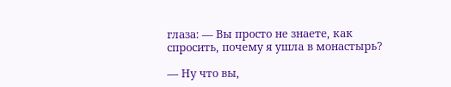глаза: — Вы просто не знаете, как спросить, почему я ушла в монастырь?

— Ну что вы,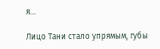я…

Лицо Тани стало упрямым, губы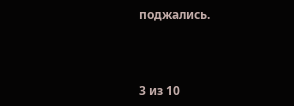поджались.



3 из 10